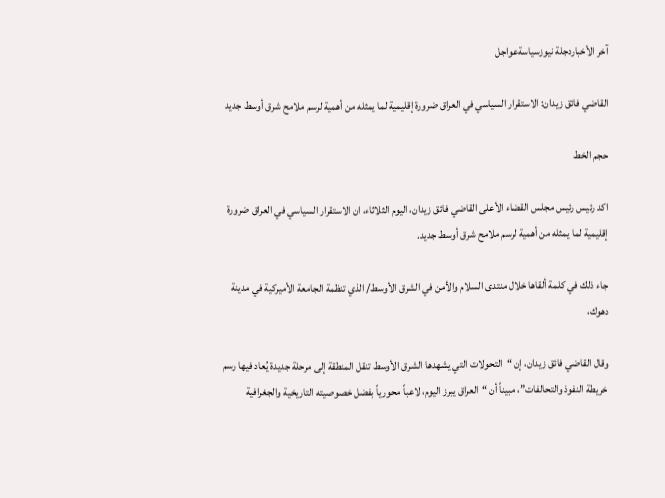آخر الأخباردجلة نيوزسياسةعواجل

القاضي فائق زيدان: الاستقرار السياسي في العراق ضرورة إقليمية لما يمثله من أهمية لرسم ملامح شرق أوسط جديد

حجم الخط

اكد رئيس رئيس مجلس القضاء الأعلى القاضي فائق زيدان، اليوم الثلاثاء، ان الاستقرار السياسي في العراق ضرورة إقليمية لما يمثله من أهمية لرسم ملامح شرق أوسط جديد.

جاء ذلك في كلمة ألقاها خلال منتدى السلام والأمن في الشرق الأوسط/ الذي تنظمة الجامعة الأميركية في مدينة دهوك،

وقال القاضي فائق زيدان، إن “التحولات التي يشهدها الشرق الأوسط تنقل المنطقة إلى مرحلة جديدة يُعاد فيها رسم خريطة النفوذ والتحالفات”، مبيناً أن “العراق يبرز اليوم، لاعباً محورياً بفضل خصوصيته التاريخية والجغرافية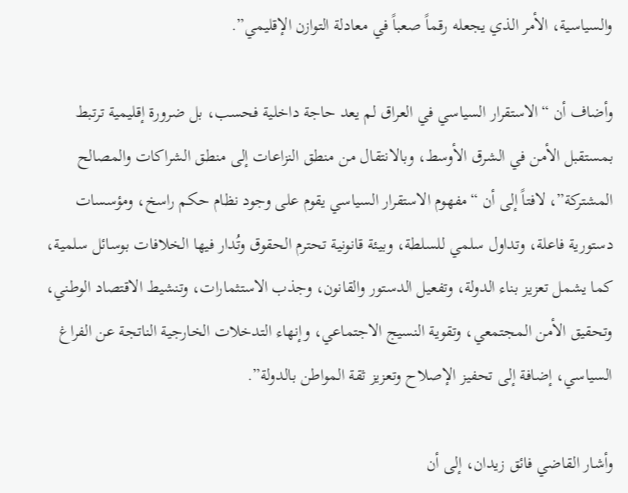والسياسية، الأمر الذي يجعله رقماً صعباً في معادلة التوازن الإقليمي”.

وأضاف أن “الاستقرار السياسي في العراق لم يعد حاجة داخلية فحسب، بل ضرورة إقليمية ترتبط بمستقبل الأمن في الشرق الأوسط، وبالانتقال من منطق النزاعات إلى منطق الشراكات والمصالح المشتركة”، لافتاً إلى أن “مفهوم الاستقرار السياسي يقوم على وجود نظام حكم راسخ، ومؤسسات دستورية فاعلة، وتداول سلمي للسلطة، وبيئة قانونية تحترم الحقوق وتُدار فيها الخلافات بوسائل سلمية، كما يشمل تعزيز بناء الدولة، وتفعيل الدستور والقانون، وجذب الاستثمارات، وتنشيط الاقتصاد الوطني، وتحقيق الأمن المجتمعي، وتقوية النسيج الاجتماعي، وإنهاء التدخلات الخارجية الناتجة عن الفراغ السياسي، إضافة إلى تحفيز الإصلاح وتعزيز ثقة المواطن بالدولة”.

وأشار القاضي فائق زيدان، إلى أن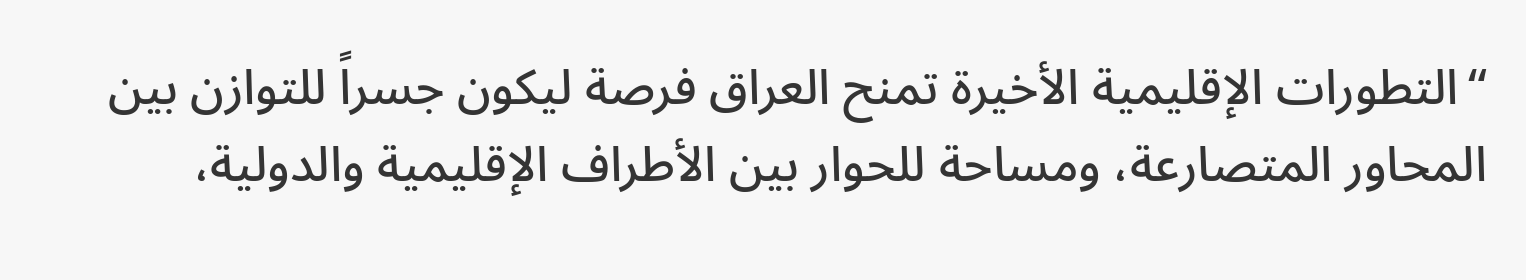“التطورات الإقليمية الأخيرة تمنح العراق فرصة ليكون جسراً للتوازن بين المحاور المتصارعة، ومساحة للحوار بين الأطراف الإقليمية والدولية،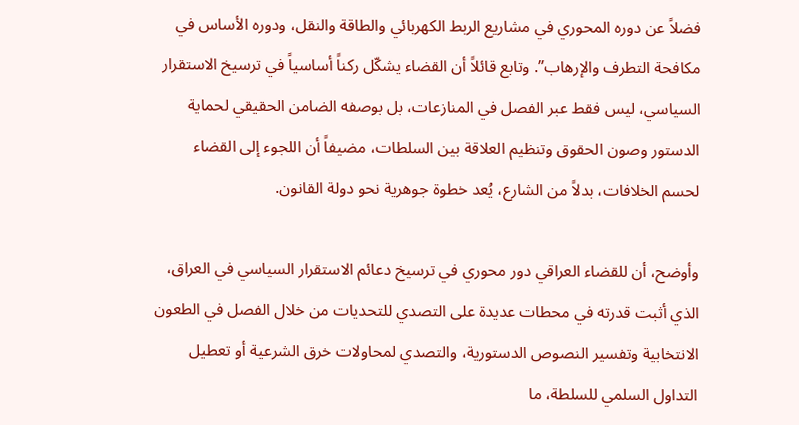فضلاً عن دوره المحوري في مشاريع الربط الكهربائي والطاقة والنقل، ودوره الأساس في مكافحة التطرف والإرهاب”. وتابع قائلاً أن القضاء يشكّل ركناً أساسياً في ترسيخ الاستقرار السياسي، ليس فقط عبر الفصل في المنازعات، بل بوصفه الضامن الحقيقي لحماية الدستور وصون الحقوق وتنظيم العلاقة بين السلطات، مضيفاً أن اللجوء إلى القضاء لحسم الخلافات، بدلاً من الشارع، يُعد خطوة جوهرية نحو دولة القانون.

وأوضح، أن للقضاء العراقي دور محوري في ترسيخ دعائم الاستقرار السياسي في العراق، الذي أثبت قدرته في محطات عديدة على التصدي للتحديات من خلال الفصل في الطعون الانتخابية وتفسير النصوص الدستورية، والتصدي لمحاولات خرق الشرعية أو تعطيل التداول السلمي للسلطة، ما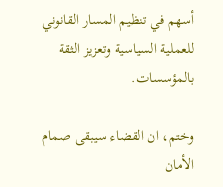أسهم في تنظيم المسار القانوني للعملية السياسية وتعزيز الثقة بالمؤسسات.

وختم، ان القضاء سيبقى صمام الأمان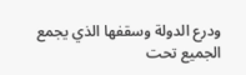ودرع الدولة وسقفها الذي يجمع الجميع تحت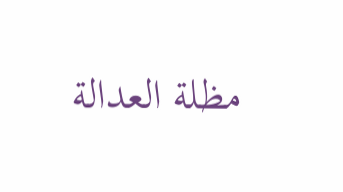مظلة العدالة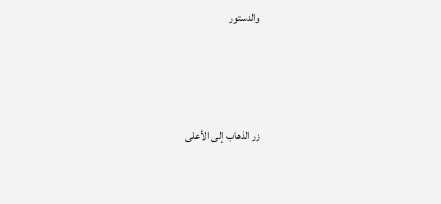والدستور





زر الذهاب إلى الأعلى